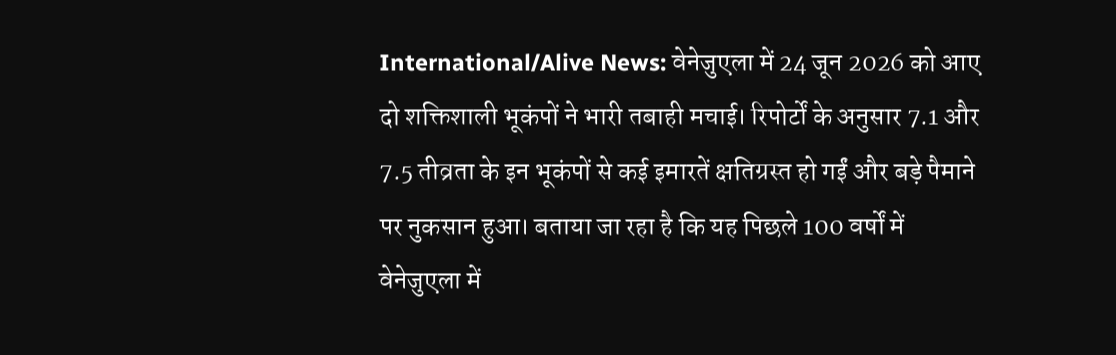International/Alive News: वेनेजुएला में 24 जून 2026 को आए दो शक्तिशाली भूकंपों ने भारी तबाही मचाई। रिपोर्टों के अनुसार 7.1 और 7.5 तीव्रता के इन भूकंपों से कई इमारतें क्षतिग्रस्त हो गईं और बड़े पैमाने पर नुकसान हुआ। बताया जा रहा है कि यह पिछले 100 वर्षों में वेनेजुएला में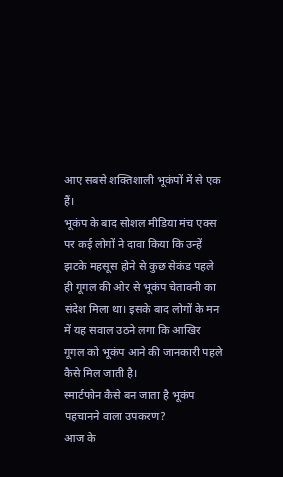आए सबसे शक्तिशाली भूकंपों में से एक हैं।
भूकंप के बाद सोशल मीडिया मंच एक्स पर कई लोगों ने दावा किया कि उन्हें झटके महसूस होने से कुछ सेकंड पहले ही गूगल की ओर से भूकंप चेतावनी का संदेश मिला था। इसके बाद लोगों के मन में यह सवाल उठने लगा कि आखिर गूगल को भूकंप आने की जानकारी पहले कैसे मिल जाती है।
स्मार्टफोन कैसे बन जाता है भूकंप पहचानने वाला उपकरण?
आज के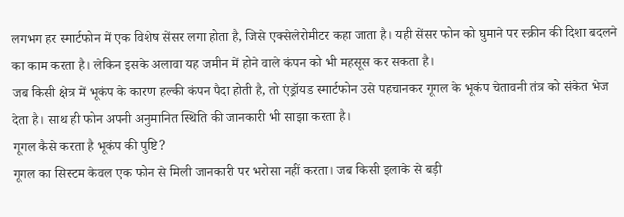लगभग हर स्मार्टफोन में एक विशेष सेंसर लगा होता है, जिसे एक्सेलेरोमीटर कहा जाता है। यही सेंसर फोन को घुमाने पर स्क्रीन की दिशा बदलने का काम करता है। लेकिन इसके अलावा यह जमीन में होने वाले कंपन को भी महसूस कर सकता है।
जब किसी क्षेत्र में भूकंप के कारण हल्की कंपन पैदा होती है, तो एंड्रॉयड स्मार्टफोन उसे पहचानकर गूगल के भूकंप चेतावनी तंत्र को संकेत भेज देता है। साथ ही फोन अपनी अनुमानित स्थिति की जानकारी भी साझा करता है।
गूगल कैसे करता है भूकंप की पुष्टि?
गूगल का सिस्टम केवल एक फोन से मिली जानकारी पर भरोसा नहीं करता। जब किसी इलाके से बड़ी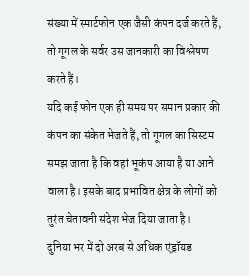संख्या में स्मार्टफोन एक जैसी कंपन दर्ज करते हैं, तो गूगल के सर्वर उस जानकारी का विश्लेषण करते हैं।
यदि कई फोन एक ही समय पर समान प्रकार की कंपन का संकेत भेजते हैं, तो गूगल का सिस्टम समझ जाता है कि वहां भूकंप आया है या आने वाला है। इसके बाद प्रभावित क्षेत्र के लोगों को तुरंत चेतावनी संदेश भेज दिया जाता है।
दुनिया भर में दो अरब से अधिक एंड्रॉयड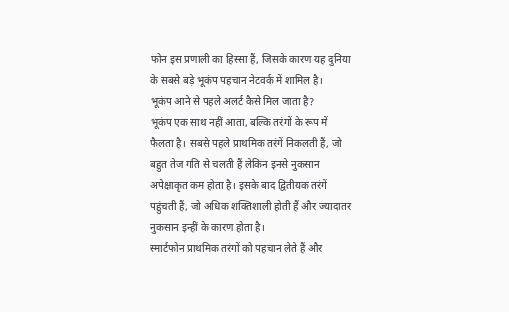फोन इस प्रणाली का हिस्सा हैं, जिसके कारण यह दुनिया के सबसे बड़े भूकंप पहचान नेटवर्क में शामिल है।
भूकंप आने से पहले अलर्ट कैसे मिल जाता है?
भूकंप एक साथ नहीं आता, बल्कि तरंगों के रूप में फैलता है। सबसे पहले प्राथमिक तरंगें निकलती हैं, जो बहुत तेज गति से चलती हैं लेकिन इनसे नुकसान अपेक्षाकृत कम होता है। इसके बाद द्वितीयक तरंगें पहुंचती हैं, जो अधिक शक्तिशाली होती हैं और ज्यादातर नुकसान इन्हीं के कारण होता है।
स्मार्टफोन प्राथमिक तरंगों को पहचान लेते हैं और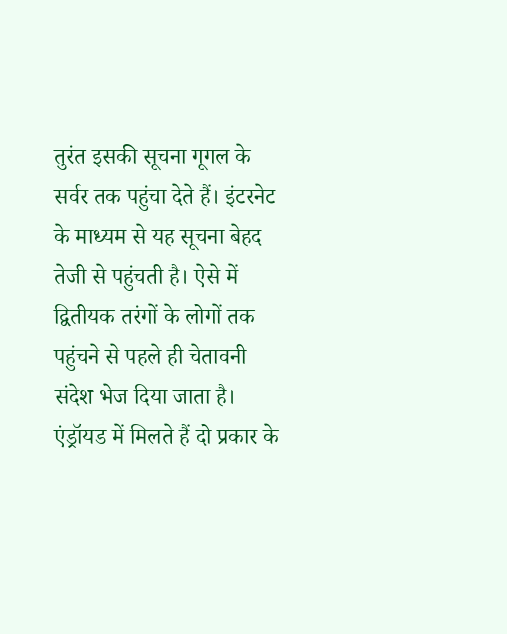तुरंत इसकी सूचना गूगल के सर्वर तक पहुंचा देते हैं। इंटरनेट के माध्यम से यह सूचना बेहद तेजी से पहुंचती है। ऐसे में द्वितीयक तरंगों के लोगों तक पहुंचने से पहले ही चेतावनी संदेश भेज दिया जाता है।
एंड्रॉयड में मिलते हैं दो प्रकार के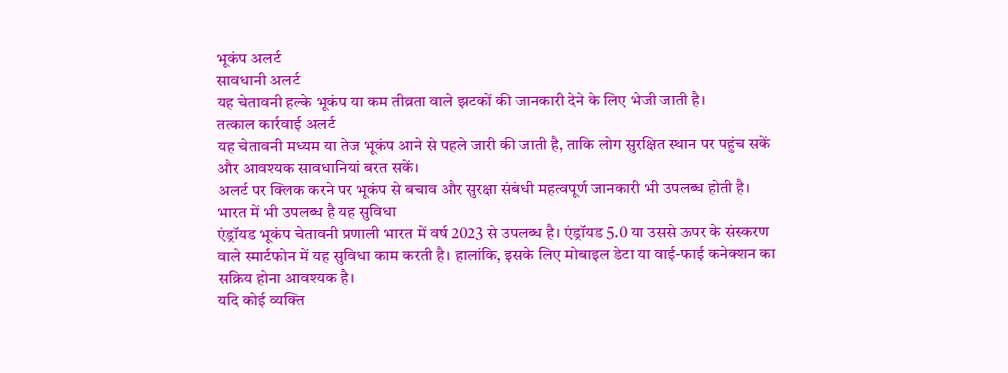भूकंप अलर्ट
सावधानी अलर्ट
यह चेतावनी हल्के भूकंप या कम तीव्रता वाले झटकों की जानकारी देने के लिए भेजी जाती है।
तत्काल कार्रवाई अलर्ट
यह चेतावनी मध्यम या तेज भूकंप आने से पहले जारी की जाती है, ताकि लोग सुरक्षित स्थान पर पहुंच सकें और आवश्यक सावधानियां बरत सकें।
अलर्ट पर क्लिक करने पर भूकंप से बचाव और सुरक्षा संबंधी महत्वपूर्ण जानकारी भी उपलब्ध होती है।
भारत में भी उपलब्ध है यह सुविधा
एंड्रॉयड भूकंप चेतावनी प्रणाली भारत में वर्ष 2023 से उपलब्ध है। एंड्रॉयड 5.0 या उससे ऊपर के संस्करण वाले स्मार्टफोन में यह सुविधा काम करती है। हालांकि, इसके लिए मोबाइल डेटा या वाई-फाई कनेक्शन का सक्रिय होना आवश्यक है।
यदि कोई व्यक्ति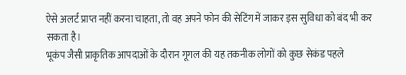ऐसे अलर्ट प्राप्त नहीं करना चाहता, तो वह अपने फोन की सेटिंग में जाकर इस सुविधा को बंद भी कर सकता है।
भूकंप जैसी प्राकृतिक आपदाओं के दौरान गूगल की यह तकनीक लोगों को कुछ सेकंड पहले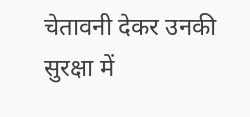चेतावनी देकर उनकी सुरक्षा में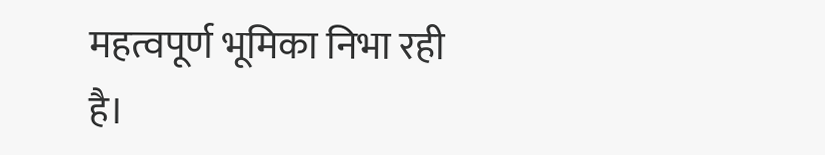महत्वपूर्ण भूमिका निभा रही है।